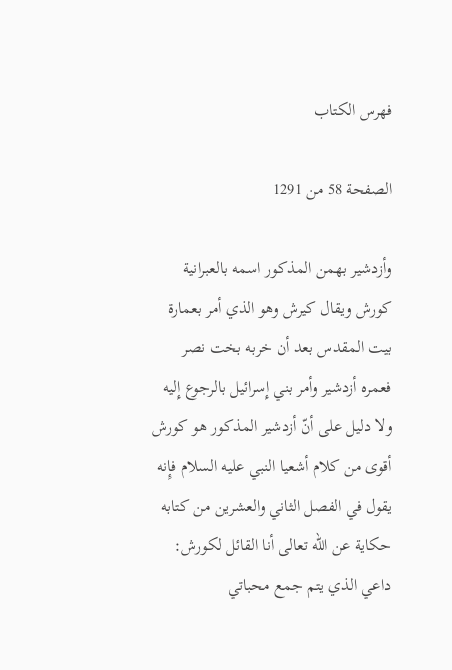فهرس الكتاب

الصفحة 58 من 1291

وأزدشير بهمن المذكور اسمه بالعبرانية كورش ويقال كيرش وهو الذي أمر بعمارة بيت المقدس بعد أن خربه بخت نصر فعمره أزدشير وأمر بني إِسرائيل بالرجوع إِليه ولا دليل على أنّ أزدشير المذكور هو كورش أقوى من كلام أشعيا النبي عليه السلام فإِنه يقول في الفصل الثاني والعشرين من كتابه حكاية عن الله تعالى أنا القائل لكورش: داعي الذي يتم جمع محباتي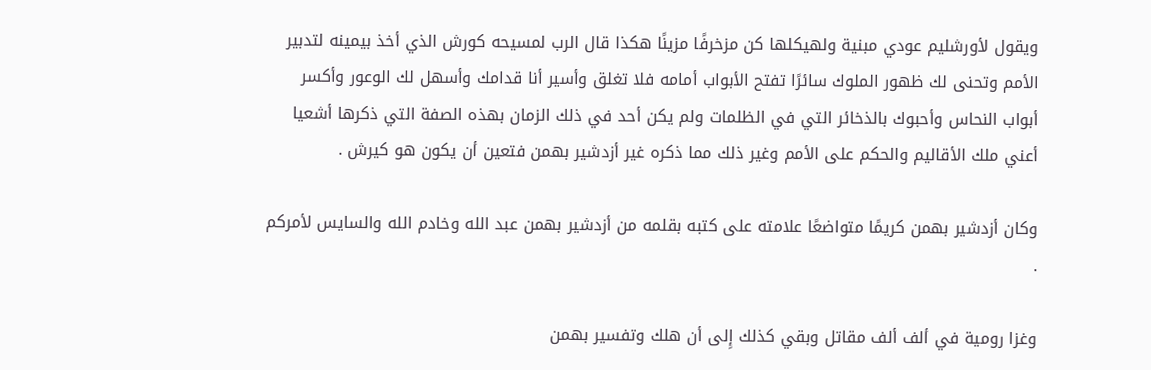ويقول لأورشليم عودي مبنية ولهيكلها كن مزخرفًا مزينًا هكذا قال الرب لمسيحه كورش الذي أخذ بيمينه لتدبير الأمم وتحنى لك ظهور الملوك سائرًا تفتح الأبواب أمامه فلا تغلق وأسير أنا قدامك وأسهل لك الوعور وأكسر أبواب النحاس وأحبوك بالذخائر التي في الظلمات ولم يكن أحد في ذلك الزمان بهذه الصفة التي ذكرها أشعيا أعني ملك الأقاليم والحكم على الأمم وغير ذلك مما ذكره غير أزدشير بهمن فتعين أن يكون هو كيرش .

وكان أزدشير بهمن كريمًا متواضعًا علامته على كتبه بقلمه من أزدشير بهمن عبد الله وخادم الله والسايس لأمركم .

وغزا رومية في ألف ألف مقاتل وبقي كذلك إِلى أن هلك وتفسير بهمن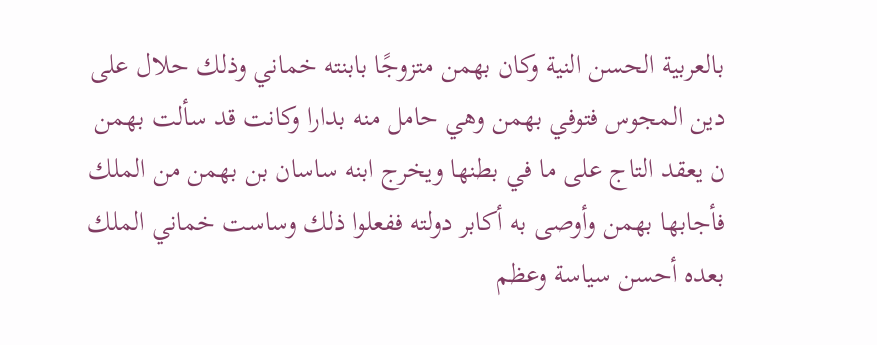بالعربية الحسن النية وكان بهمن متزوجًا بابنته خماني وذلك حلال على دين المجوس فتوفي بهمن وهي حامل منه بدارا وكانت قد سألت بهمن ن يعقد التاج على ما في بطنها ويخرج ابنه ساسان بن بهمن من الملك فأجابها بهمن وأوصى به أكابر دولته ففعلوا ذلك وساست خماني الملك بعده أحسن سياسة وعظم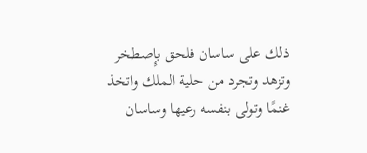ذلك على ساسان فلحق بإِصطخر وتزهد وتجرد من حلية الملك واتخذ غنمًا وتولى بنفسه رعيها وساسان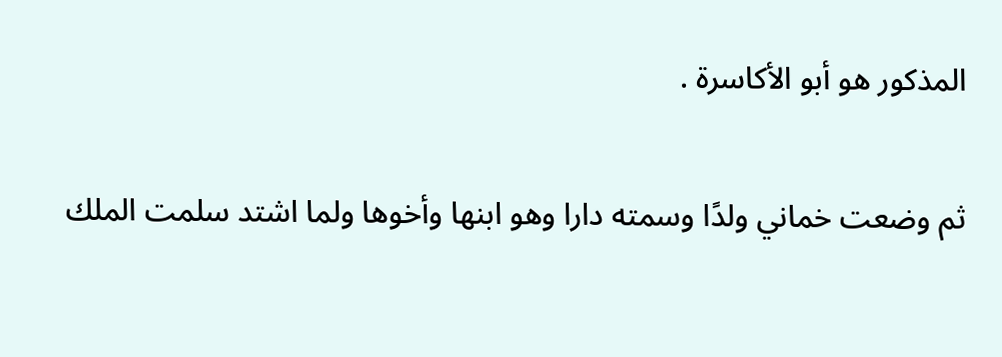المذكور هو أبو الأكاسرة .

ثم وضعت خماني ولدًا وسمته دارا وهو ابنها وأخوها ولما اشتد سلمت الملك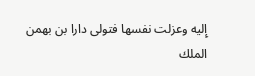إِليه وعزلت نفسها فتولى دارا بن بهمن الملك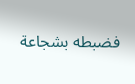فضبطه بشجاعة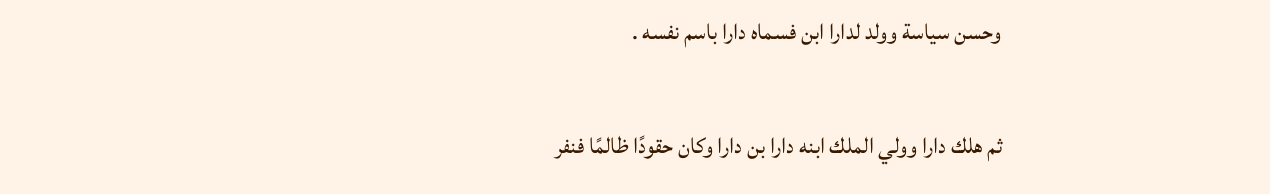وحسن سياسة وولد لدارا ابن فسماه دارا باسم نفسه .

ثم هلك دارا وولي الملك ابنه دارا بن دارا وكان حقودًا ظالمًا فنفر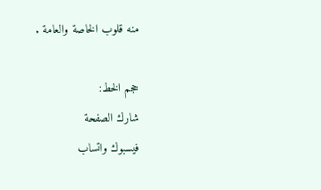منه قلوب الخاصة والعامة .

حجم الخط:
شارك الصفحة
فيسبوك واتساب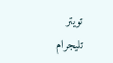تويتر تليجرام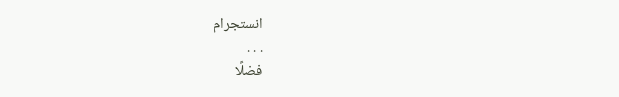انستجرام
. . .
فضلًا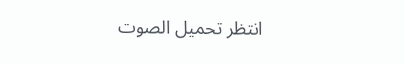انتظر تحميل الصوت